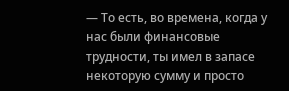— То есть, во времена, когда у нас были финансовые трудности, ты имел в запасе некоторую сумму и просто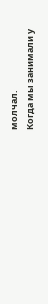молчал.
Когда мы занимали у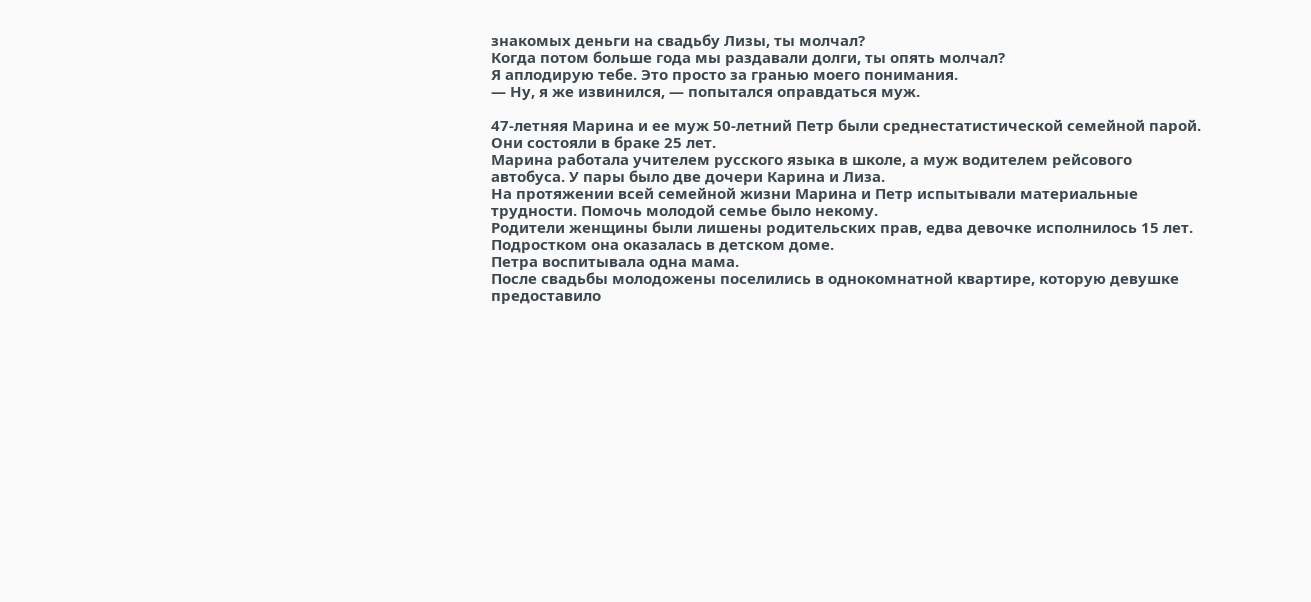знакомых деньги на свадьбу Лизы, ты молчал?
Когда потом больше года мы раздавали долги, ты опять молчал?
Я аплодирую тебе. Это просто за гранью моего понимания.
— Ну, я же извинился, — попытался оправдаться муж.

47-летняя Марина и ее муж 50-летний Петр были среднестатистической семейной парой. Они состояли в браке 25 лет.
Марина работала учителем русского языка в школе, а муж водителем рейсового автобуса. У пары было две дочери Карина и Лиза.
На протяжении всей семейной жизни Марина и Петр испытывали материальные трудности. Помочь молодой семье было некому.
Родители женщины были лишены родительских прав, едва девочке исполнилось 15 лет. Подростком она оказалась в детском доме.
Петра воспитывала одна мама.
После свадьбы молодожены поселились в однокомнатной квартире, которую девушке предоставило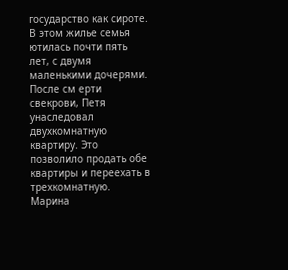государство как сироте.
В этом жилье семья ютилась почти пять лет, с двумя маленькими дочерями.
После см ерти свекрови, Петя унаследовал двухкомнатную квартиру. Это позволило продать обе квартиры и переехать в трехкомнатную.
Марина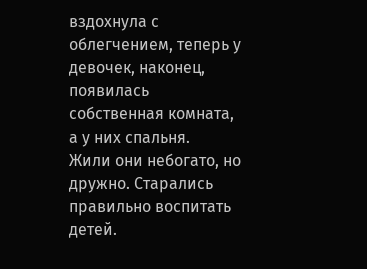вздохнула с облегчением, теперь у девочек, наконец, появилась собственная комната, а у них спальня.
Жили они небогато, но дружно. Старались правильно воспитать детей.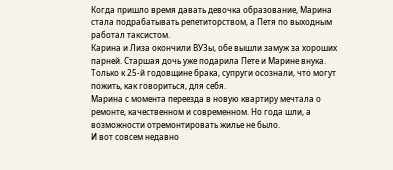Когда пришло время давать девочка образование, Марина стала подрабатывать репетиторством, а Петя по выходным работал таксистом.
Карина и Лиза окончили ВУЗы, обе вышли замуж за хороших парней. Старшая дочь уже подарила Пете и Марине внука.
Только к 25-й годовщине брака, супруги осознали, что могут пожить, как говориться, для себя.
Марина с момента переезда в новую квартиру мечтала о ремонте, качественном и современном. Но года шли, а возможности отремонтировать жилье не было.
И вот совсем недавно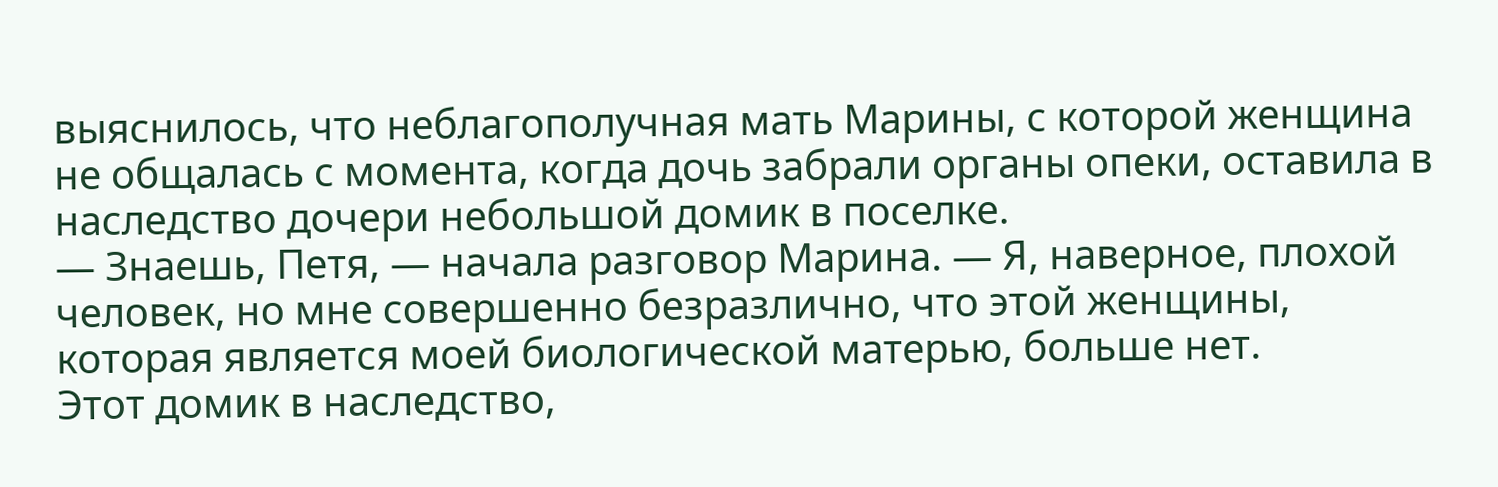выяснилось, что неблагополучная мать Марины, с которой женщина не общалась с момента, когда дочь забрали органы опеки, оставила в наследство дочери небольшой домик в поселке.
— Знаешь, Петя, — начала разговор Марина. — Я, наверное, плохой человек, но мне совершенно безразлично, что этой женщины, которая является моей биологической матерью, больше нет.
Этот домик в наследство,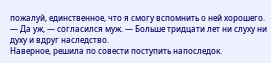пожалуй, единственное, что я смогу вспомнить о ней хорошего.
— Да уж, — согласился муж. — Больше тридцати лет ни слуху ни духу и вдруг наследство.
Наверное, решила по совести поступить напоследок.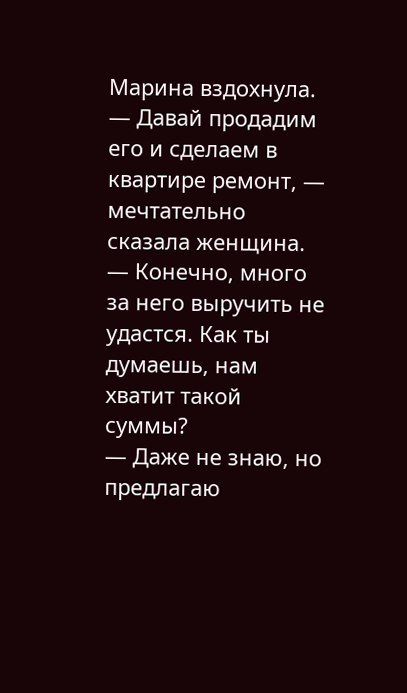Марина вздохнула.
— Давай продадим его и сделаем в квартире ремонт, — мечтательно сказала женщина. — Конечно, много за него выручить не удастся. Как ты думаешь, нам хватит такой суммы?
— Даже не знаю, но предлагаю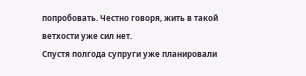попробовать. Честно говоря, жить в такой ветхости уже сил нет.
Спустя полгода супруги уже планировали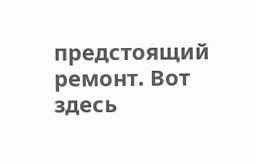предстоящий ремонт. Вот здесь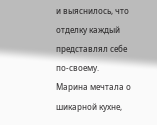и выяснилось, что отделку каждый представлял себе по-своему.
Марина мечтала о шикарной кухне,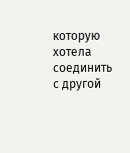которую хотела соединить с другой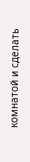комнатой и сделать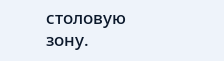столовую зону.